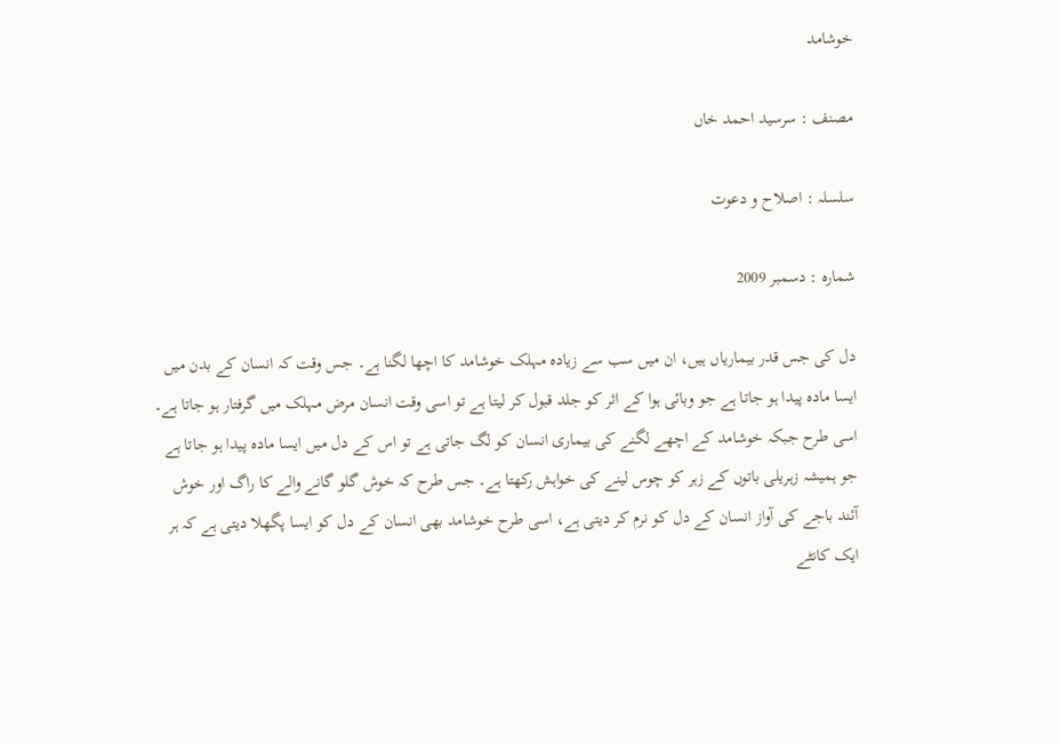خوشامد

مصنف : سرسید احمد خاں

سلسلہ : اصلاح و دعوت

شمارہ : دسمبر 2009

دل کی جس قدر بیماریاں ہیں، ان میں سب سے زیادہ مہلک خوشامد کا اچھا لگنا ہے۔ جس وقت کہ انسان کے بدن میں ایسا مادہ پیدا ہو جاتا ہے جو وبائی ہوا کے اثر کو جلد قبول کر لیتا ہے تو اسی وقت انسان مرض مہلک میں گرفتار ہو جاتا ہے۔ اسی طرح جبکہ خوشامد کے اچھے لگنے کی بیماری انسان کو لگ جاتی ہے تو اس کے دل میں ایسا مادہ پیدا ہو جاتا ہے جو ہمیشہ زہریلی باتوں کے زہر کو چوس لینے کی خواہش رکھتا ہے۔ جس طرح کہ خوش گلو گانے والے کا راگ اور خوش آئند باجے کی آواز انسان کے دل کو نرم کر دیتی ہے، اسی طرح خوشامد بھی انسان کے دل کو ایسا پگھلا دیتی ہے کہ ہر ایک کانٹے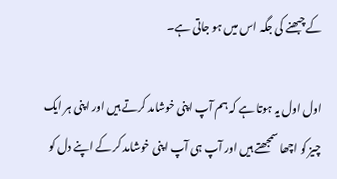کے چبھنے کی جگہ اس میں ہو جاتی ہے۔

اول اول یہ ہوتا ہے کہ ہم آپ اپنی خوشامد کرتے ہیں اور اپنی ہر ایک چیز کو اچھا سمجھتے ہیں اور آپ ہی آپ اپنی خوشامد کر کے اپنے دل کو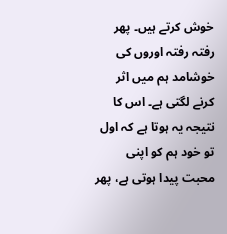خوش کرتے ہیں۔ پھر رفتہ رفتہ اوروں کی خوشامد ہم میں اثر کرنے لگتی ہے۔ اس کا نتیجہ یہ ہوتا ہے کہ اول تو خود ہم کو اپنی محبت پیدا ہوتی ہے، پھر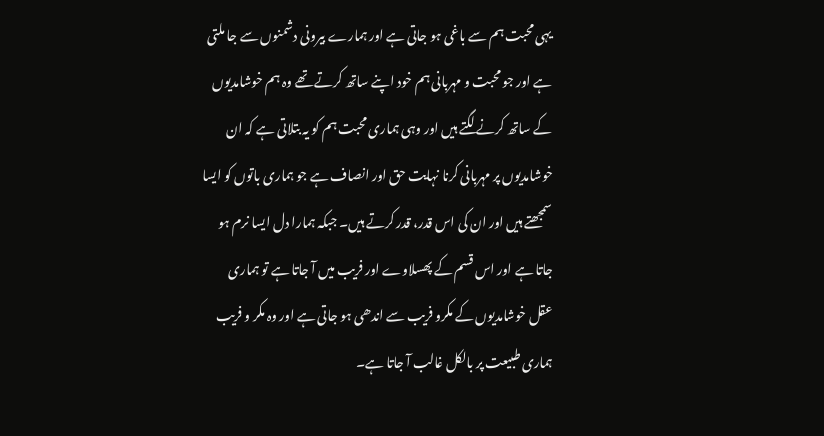یہی محبت ہم سے باغی ہو جاتی ہے اور ہمارے بیرونی دشمنوں سے جا ملتی ہے اور جو محبت و مہربانی ہم خود اپنے ساتھ کرتے تھے وہ ہم خوشامدیوں کے ساتھ کرنے لگتے ہیں اور وہی ہماری محبت ہم کو یہ بتلاتی ہے کہ ان خوشامدیوں پر مہربانی کرنا نہایت حق اور انصاف ہے جو ہماری باتوں کو ایسا سمجھتے ہیں اور ان کی اس قدر، قدر کرتے ہیں۔ جبکہ ہمارا دل ایسا نرم ہو جاتا ہے اور اس قسم کے پھسلاوے اور فریب میں آ جاتا ہے تو ہماری عقل خوشامدیوں کے مکرو فریب سے اندھی ہو جاتی ہے اور وہ مکر و فریب ہماری طبیعت پر بالکل غالب آ جاتا ہے۔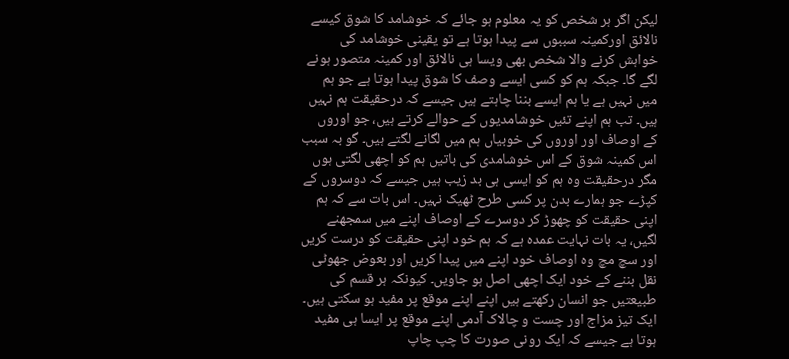لیکن اگر ہر شخص کو یہ معلوم ہو جائے کہ خوشامد کا شوق کیسے نالائق اورکمینہ سببوں سے پیدا ہوتا ہے تو یقینی خوشامد کی خواہش کرنے والا شخص بھی ویسا ہی نالائق اور کمینہ متصور ہونے لگے گا۔ جبکہ ہم کو کسی ایسے وصف کا شوق پیدا ہوتا ہے جو ہم میں نہیں ہے یا ہم ایسے بننا چاہتے ہیں جیسے کہ درحقیقت ہم نہیں ہیں۔ تب ہم اپنے تئیں خوشامدیوں کے حوالے کرتے ہیں، جو اوروں کے اوصاف اور اوروں کی خوبیاں ہم میں لگانے لگتے ہیں۔ گو بہ سبب اس کمینہ شوق کے اس خوشامدی کی باتیں ہم کو اچھی لگتی ہوں مگر درحقیقت وہ ہم کو ایسی ہی بد زیب ہیں جیسے کہ دوسروں کے کپڑے جو ہمارے بدن پر کسی طرح ٹھیک نہیں۔ اس بات سے کہ ہم اپنی حقیقت کو چھوڑ کر دوسرے کے اوصاف اپنے میں سمجھنے لگیں، یہ بات نہایت عمدہ ہے کہ ہم خود اپنی حقیقت کو درست کریں اور سچ مچ وہ اوصاف خود اپنے میں پیدا کریں اور بعوض جھوٹی نقل بننے کے خود ایک اچھی اصل ہو جاویں۔ کیونکہ ہر قسم کی طبیعتیں جو انسان رکھتے ہیں اپنے اپنے موقع پر مفید ہو سکتی ہیں۔ ایک تیز مزاج اور چست و چالاک آدمی اپنے موقع پر ایسا ہی مفید ہوتا ہے جیسے کہ ایک رونی صورت کا چپ چاپ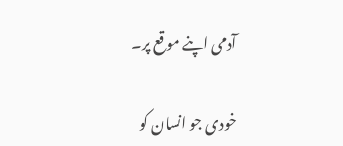آدمی اپنے موقع پر۔

خودی جو انسان کو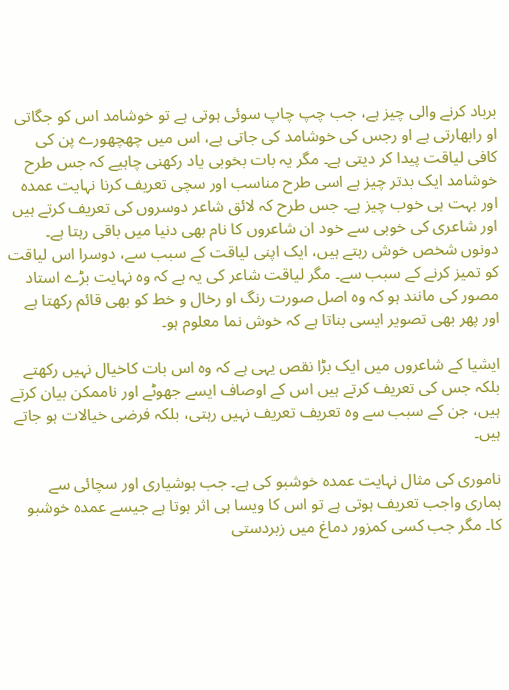برباد کرنے والی چیز ہے، جب چپ چاپ سوئی ہوتی ہے تو خوشامد اس کو جگاتی او رابھارتی ہے او رجس کی خوشامد کی جاتی ہے، اس میں چھچھورے پن کی کافی لیاقت پیدا کر دیتی ہے۔ مگر یہ بات بخوبی یاد رکھنی چاہیے کہ جس طرح خوشامد ایک بدتر چیز ہے اسی طرح مناسب اور سچی تعریف کرنا نہایت عمدہ اور بہت ہی خوب چیز ہے۔ جس طرح کہ لائق شاعر دوسروں کی تعریف کرتے ہیں اور شاعری کی خوبی سے خود ان شاعروں کا نام بھی دنیا میں باقی رہتا ہے۔ دونوں شخص خوش رہتے ہیں، ایک اپنی لیاقت کے سبب سے، دوسرا اس لیاقت کو تمیز کرنے کے سبب سے۔ مگر لیاقت شاعر کی یہ ہے کہ وہ نہایت بڑے استاد مصور کی مانند ہو کہ وہ اصل صورت رنگ او رخال و خط کو بھی قائم رکھتا ہے اور پھر بھی تصویر ایسی بناتا ہے کہ خوش نما معلوم ہو۔

ایشیا کے شاعروں میں ایک بڑا نقص یہی ہے کہ وہ اس بات کاخیال نہیں رکھتے بلکہ جس کی تعریف کرتے ہیں اس کے اوصاف ایسے جھوٹے اور ناممکن بیان کرتے ہیں، جن کے سبب سے وہ تعریف تعریف نہیں رہتی، بلکہ فرضی خیالات ہو جاتے ہیں۔

ناموری کی مثال نہایت عمدہ خوشبو کی ہے۔ جب ہوشیاری اور سچائی سے ہماری واجب تعریف ہوتی ہے تو اس کا ویسا ہی اثر ہوتا ہے جیسے عمدہ خوشبو کا۔ مگر جب کسی کمزور دماغ میں زبردستی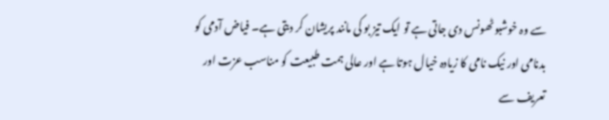سے وہ خوشبو ٹھونس دی جاتی ہے تو ایک تیز بو کی مانند پریشان کر دیتی ہے۔ فیاض آدمی کو بدنامی اور نیک نامی کا زیادہ خیال ہوتا ہے اور عالی ہمت طبیعت کو مناسب عزت اور تعریف سے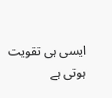ایسی ہی تقویت ہوتی ہے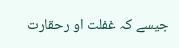جیسے کہ غفلت او رحقارت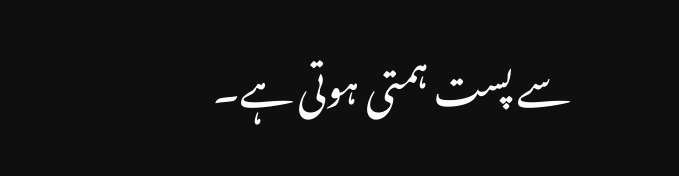سے پست ہمتی ہوتی ہے۔